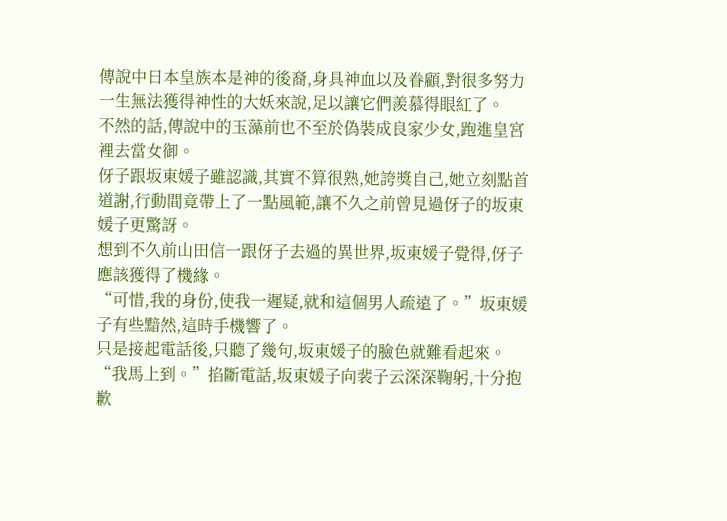傳說中日本皇族本是神的後裔,身具神血以及眷顧,對很多努力一生無法獲得神性的大妖來說,足以讓它們羨慕得眼紅了。
不然的話,傳說中的玉藻前也不至於偽裝成良家少女,跑進皇宮裡去當女御。
伢子跟坂東媛子雖認識,其實不算很熟,她誇獎自己,她立刻點首道謝,行動間竟帶上了一點風範,讓不久之前曾見過伢子的坂東媛子更驚訝。
想到不久前山田信一跟伢子去過的異世界,坂東媛子覺得,伢子應該獲得了機緣。
“可惜,我的身份,使我一遲疑,就和這個男人疏遠了。”坂東媛子有些黯然,這時手機響了。
只是接起電話後,只聽了幾句,坂東媛子的臉色就難看起來。
“我馬上到。”掐斷電話,坂東媛子向裴子云深深鞠躬,十分抱歉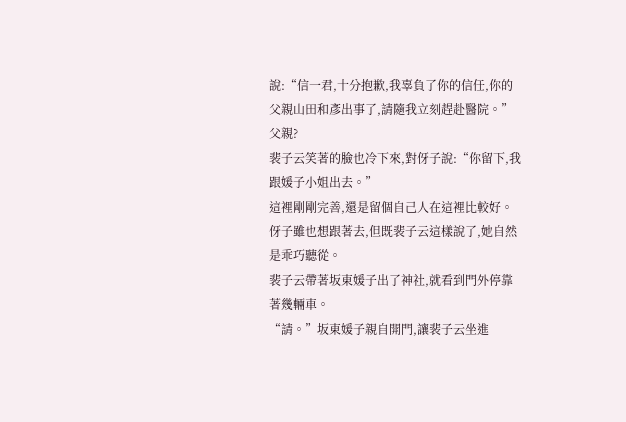說:“信一君,十分抱歉,我辜負了你的信任,你的父親山田和彥出事了,請隨我立刻趕赴醫院。”
父親?
裴子云笑著的臉也冷下來,對伢子說:“你留下,我跟媛子小姐出去。”
這裡剛剛完善,還是留個自己人在這裡比較好。
伢子雖也想跟著去,但既裴子云這樣說了,她自然是乖巧聽從。
裴子云帶著坂東媛子出了神社,就看到門外停靠著幾輛車。
“請。”坂東媛子親自開門,讓裴子云坐進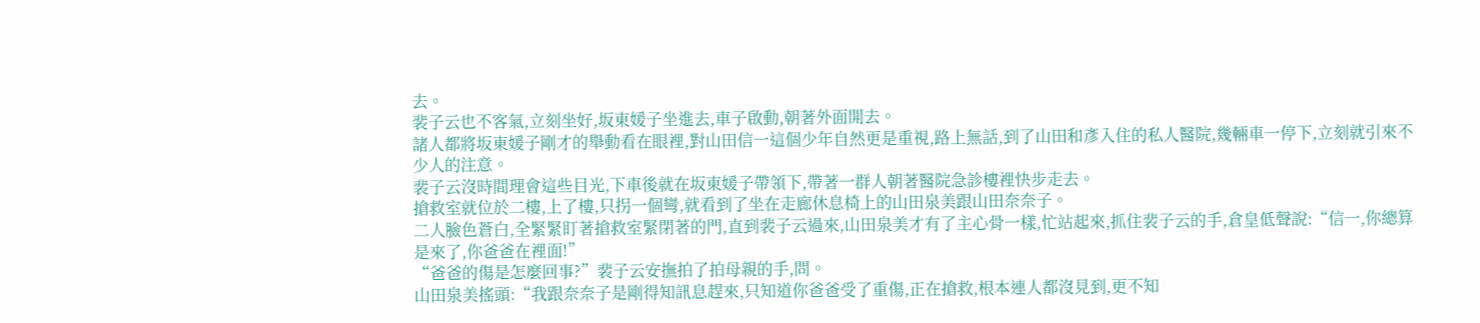去。
裴子云也不客氣,立刻坐好,坂東媛子坐進去,車子啟動,朝著外面開去。
諸人都將坂東媛子剛才的舉動看在眼裡,對山田信一這個少年自然更是重視,路上無話,到了山田和彥入住的私人醫院,幾輛車一停下,立刻就引來不少人的注意。
裴子云沒時間理會這些目光,下車後就在坂東媛子帶領下,帶著一群人朝著醫院急診樓裡快步走去。
搶救室就位於二樓,上了樓,只拐一個彎,就看到了坐在走廊休息椅上的山田泉美跟山田奈奈子。
二人臉色蒼白,全緊緊盯著搶救室緊閉著的門,直到裴子云過來,山田泉美才有了主心骨一樣,忙站起來,抓住裴子云的手,倉皇低聲說:“信一,你總算是來了,你爸爸在裡面!”
“爸爸的傷是怎麼回事?”裴子云安撫拍了拍母親的手,問。
山田泉美搖頭:“我跟奈奈子是剛得知訊息趕來,只知道你爸爸受了重傷,正在搶救,根本連人都沒見到,更不知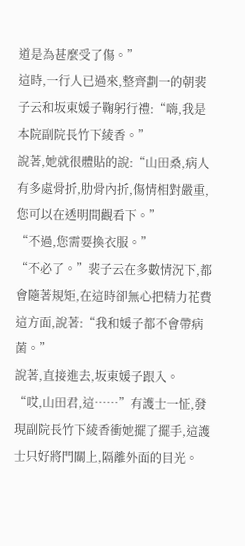道是為甚麼受了傷。”
這時,一行人已過來,整齊劃一的朝裴子云和坂東媛子鞠躬行禮:“嗨,我是本院副院長竹下綾香。”
說著,她就很體貼的說:“山田桑,病人有多處骨折,肋骨內折,傷情相對嚴重,您可以在透明間觀看下。”
“不過,您需要換衣服。”
“不必了。”裴子云在多數情況下,都會隨著規矩,在這時卻無心把精力花費這方面,說著:“我和媛子都不會帶病菌。”
說著,直接進去,坂東媛子跟入。
“哎,山田君,這……”有護士一怔,發現副院長竹下綾香衝她擺了擺手,這護士只好將門關上,隔離外面的目光。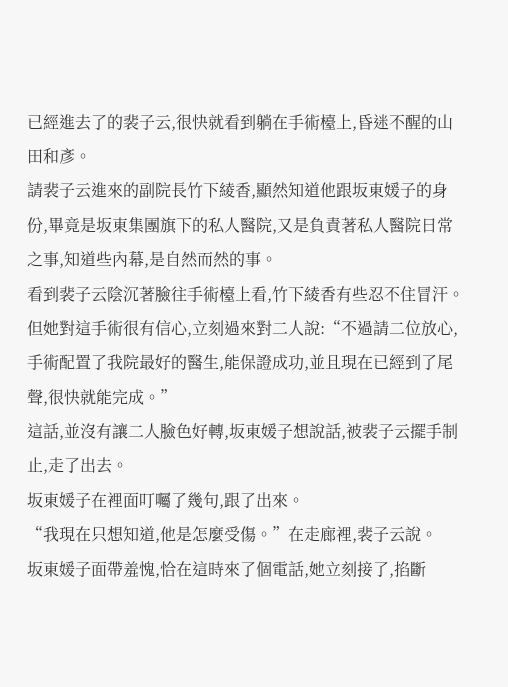已經進去了的裴子云,很快就看到躺在手術檯上,昏迷不醒的山田和彥。
請裴子云進來的副院長竹下綾香,顯然知道他跟坂東媛子的身份,畢竟是坂東集團旗下的私人醫院,又是負責著私人醫院日常之事,知道些內幕,是自然而然的事。
看到裴子云陰沉著臉往手術檯上看,竹下綾香有些忍不住冒汗。
但她對這手術很有信心,立刻過來對二人說:“不過請二位放心,手術配置了我院最好的醫生,能保證成功,並且現在已經到了尾聲,很快就能完成。”
這話,並沒有讓二人臉色好轉,坂東媛子想說話,被裴子云擺手制止,走了出去。
坂東媛子在裡面叮囑了幾句,跟了出來。
“我現在只想知道,他是怎麼受傷。”在走廊裡,裴子云說。
坂東媛子面帶羞愧,恰在這時來了個電話,她立刻接了,掐斷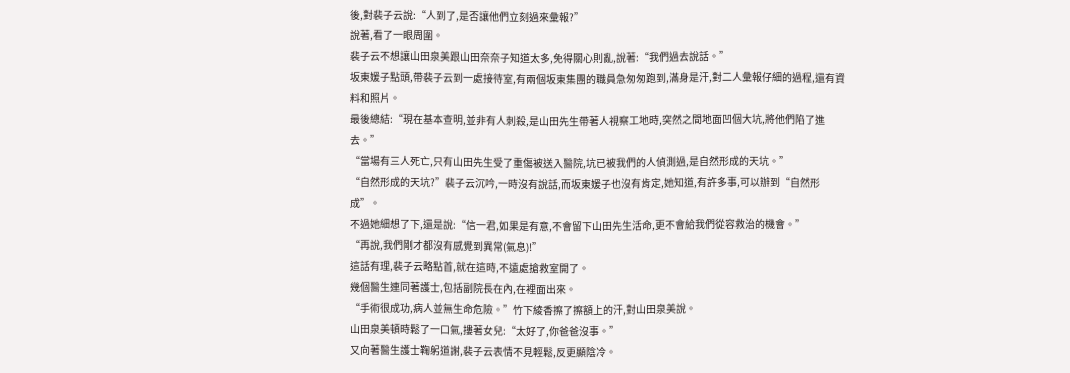後,對裴子云說:“人到了,是否讓他們立刻過來彙報?”
說著,看了一眼周圍。
裴子云不想讓山田泉美跟山田奈奈子知道太多,免得關心則亂,說著:“我們過去說話。”
坂東媛子點頭,帶裴子云到一處接待室,有兩個坂東集團的職員急匆匆跑到,滿身是汗,對二人彙報仔細的過程,還有資料和照片。
最後總結:“現在基本查明,並非有人刺殺,是山田先生帶著人視察工地時,突然之間地面凹個大坑,將他們陷了進去。”
“當場有三人死亡,只有山田先生受了重傷被送入醫院,坑已被我們的人偵測過,是自然形成的天坑。”
“自然形成的天坑?”裴子云沉吟,一時沒有說話,而坂東媛子也沒有肯定,她知道,有許多事,可以辦到“自然形成”。
不過她細想了下,還是說:“信一君,如果是有意,不會留下山田先生活命,更不會給我們從容救治的機會。”
“再說,我們剛才都沒有感覺到異常(氣息)!”
這話有理,裴子云略點首,就在這時,不遠處搶救室開了。
幾個醫生連同著護士,包括副院長在內,在裡面出來。
“手術很成功,病人並無生命危險。”竹下綾香擦了擦額上的汗,對山田泉美說。
山田泉美頓時鬆了一口氣,摟著女兒:“太好了,你爸爸沒事。”
又向著醫生護士鞠躬道謝,裴子云表情不見輕鬆,反更顯陰冷。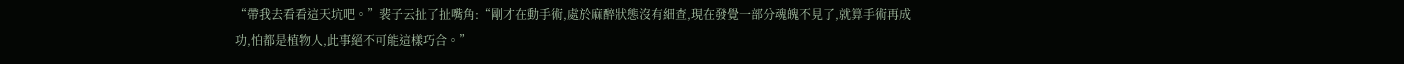“帶我去看看這天坑吧。”裴子云扯了扯嘴角:“剛才在動手術,處於麻醉狀態沒有細查,現在發覺一部分魂魄不見了,就算手術再成功,怕都是植物人,此事絕不可能這樣巧合。”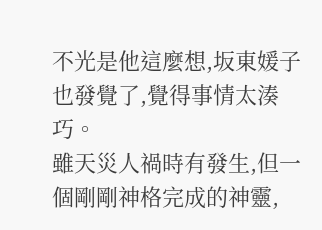不光是他這麼想,坂東媛子也發覺了,覺得事情太湊巧。
雖天災人禍時有發生,但一個剛剛神格完成的神靈,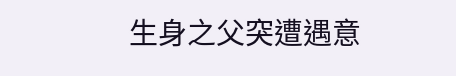生身之父突遭遇意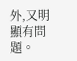外,又明顯有問題。